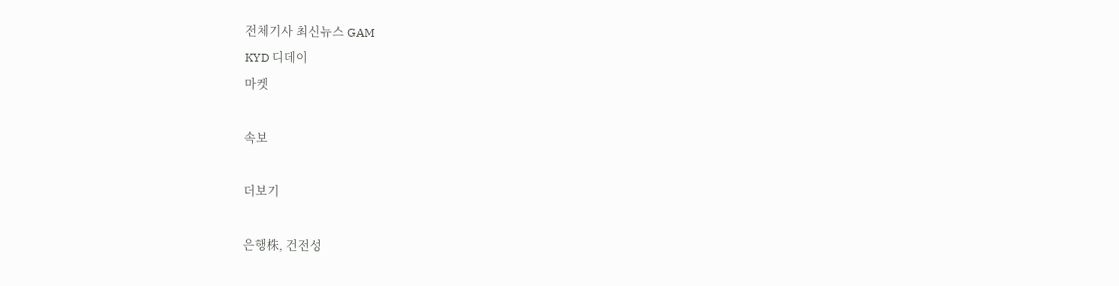전체기사 최신뉴스 GAM
KYD 디데이
마켓

속보

더보기

은행株, 건전성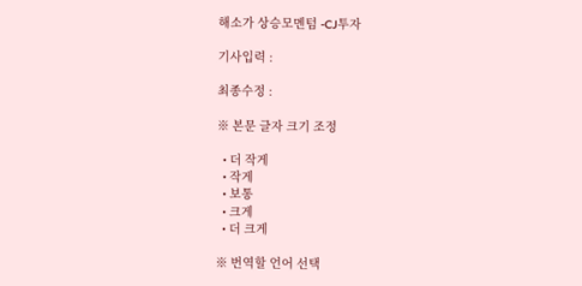해소가 상승모멘텀 -CJ투자

기사입력 :

최종수정 :

※ 본문 글자 크기 조정

  • 더 작게
  • 작게
  • 보통
  • 크게
  • 더 크게

※ 번역할 언어 선택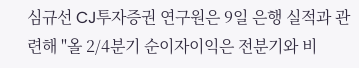심규선 CJ투자증권 연구원은 9일 은행 실적과 관련해 "올 2/4분기 순이자이익은 전분기와 비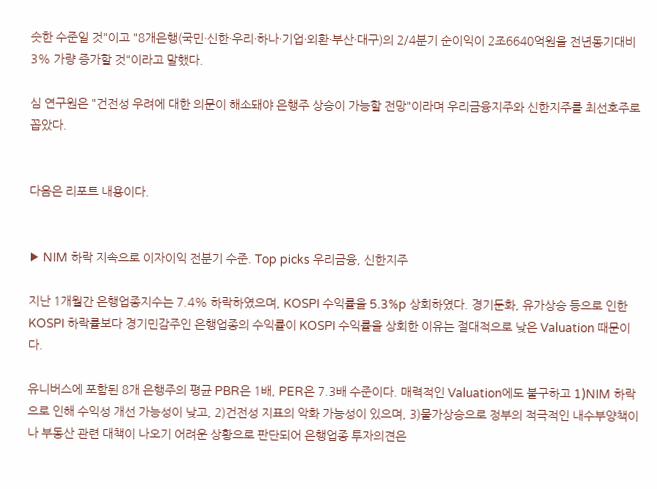슷한 수준일 것"이고 "8개은행(국민·신한·우리·하나·기업·외환·부산·대구)의 2/4분기 순이익이 2조6640억원을 전년동기대비 3% 가량 증가할 것"이라고 말했다.

심 연구원은 "건전성 우려에 대한 의문이 해소돼야 은행주 상승이 가능할 전망"이라며 우리금융지주와 신한지주를 최선호주로 꼽았다.


다음은 리포트 내용이다.


▶ NIM 하락 지속으로 이자이익 전분기 수준. Top picks 우리금융, 신한지주

지난 1개월간 은행업종지수는 7.4% 하락하였으며, KOSPI 수익률을 5.3%p 상회하였다. 경기둔화, 유가상승 등으로 인한 KOSPI 하락률보다 경기민감주인 은행업종의 수익률이 KOSPI 수익률을 상회한 이유는 절대적으로 낮은 Valuation 때문이다.

유니버스에 포함된 8개 은행주의 평균 PBR은 1배, PER은 7.3배 수준이다. 매력적인 Valuation에도 불구하고 1)NIM 하락으로 인해 수익성 개선 가능성이 낮고, 2)건전성 지표의 악화 가능성이 있으며, 3)물가상승으로 정부의 적극적인 내수부양책이나 부동산 관련 대책이 나오기 어려운 상황으로 판단되어 은행업종 투자의견은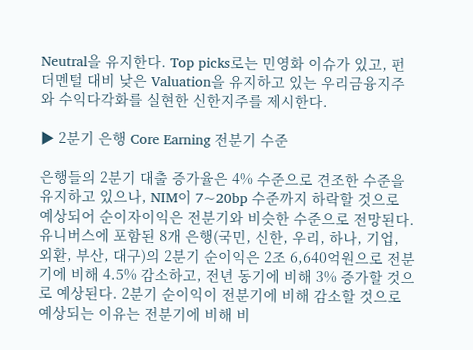Neutral을 유지한다. Top picks로는 민영화 이슈가 있고, 펀더멘털 대비 낮은 Valuation을 유지하고 있는 우리금융지주와 수익다각화를 실현한 신한지주를 제시한다.

▶ 2분기 은행 Core Earning 전분기 수준

은행들의 2분기 대출 증가율은 4% 수준으로 견조한 수준을 유지하고 있으나, NIM이 7~20bp 수준까지 하락할 것으로 예상되어 순이자이익은 전분기와 비슷한 수준으로 전망된다. 유니버스에 포함된 8개 은행(국민, 신한, 우리, 하나, 기업, 외환, 부산, 대구)의 2분기 순이익은 2조 6,640억원으로 전분기에 비해 4.5% 감소하고, 전년 동기에 비해 3% 증가할 것으로 예상된다. 2분기 순이익이 전분기에 비해 감소할 것으로 예상되는 이유는 전분기에 비해 비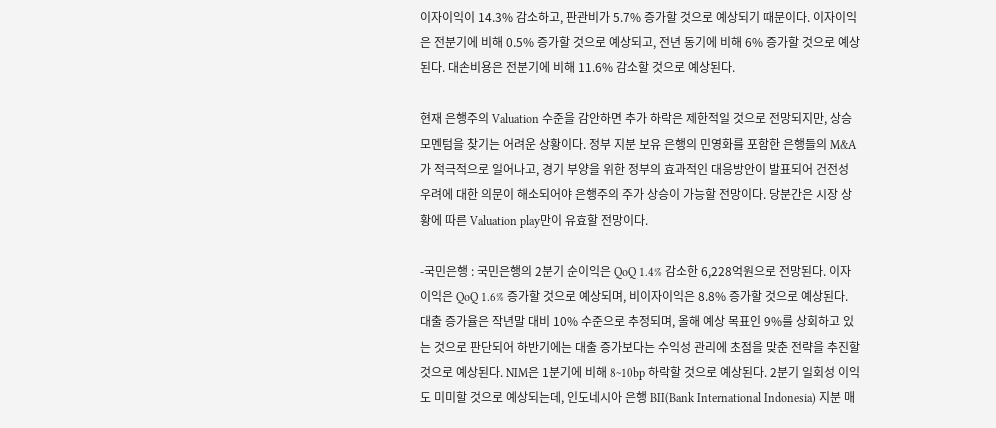이자이익이 14.3% 감소하고, 판관비가 5.7% 증가할 것으로 예상되기 때문이다. 이자이익은 전분기에 비해 0.5% 증가할 것으로 예상되고, 전년 동기에 비해 6% 증가할 것으로 예상된다. 대손비용은 전분기에 비해 11.6% 감소할 것으로 예상된다.

현재 은행주의 Valuation 수준을 감안하면 추가 하락은 제한적일 것으로 전망되지만, 상승 모멘텀을 찾기는 어려운 상황이다. 정부 지분 보유 은행의 민영화를 포함한 은행들의 M&A가 적극적으로 일어나고, 경기 부양을 위한 정부의 효과적인 대응방안이 발표되어 건전성 우려에 대한 의문이 해소되어야 은행주의 주가 상승이 가능할 전망이다. 당분간은 시장 상황에 따른 Valuation play만이 유효할 전망이다.

-국민은행 : 국민은행의 2분기 순이익은 QoQ 1.4% 감소한 6,228억원으로 전망된다. 이자이익은 QoQ 1.6% 증가할 것으로 예상되며, 비이자이익은 8.8% 증가할 것으로 예상된다. 대출 증가율은 작년말 대비 10% 수준으로 추정되며, 올해 예상 목표인 9%를 상회하고 있는 것으로 판단되어 하반기에는 대출 증가보다는 수익성 관리에 초점을 맞춘 전략을 추진할 것으로 예상된다. NIM은 1분기에 비해 8~10bp 하락할 것으로 예상된다. 2분기 일회성 이익도 미미할 것으로 예상되는데, 인도네시아 은행 BII(Bank International Indonesia) 지분 매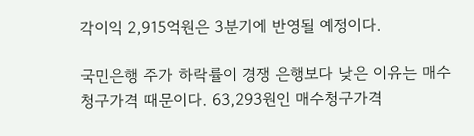각이익 2,915억원은 3분기에 반영될 예정이다.

국민은행 주가 하락률이 경쟁 은행보다 낮은 이유는 매수청구가격 때문이다. 63,293원인 매수청구가격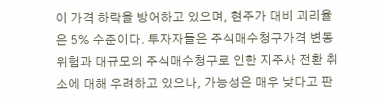이 가격 하락을 방어하고 있으며, 현주가 대비 괴리율은 5% 수준이다. 투자자들은 주식매수청구가격 변동 위험과 대규모의 주식매수청구로 인한 지주사 전환 취소에 대해 우려하고 있으나, 가능성은 매우 낮다고 판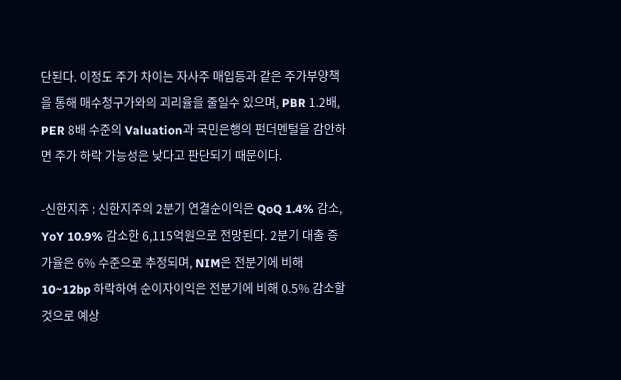단된다. 이정도 주가 차이는 자사주 매입등과 같은 주가부양책을 통해 매수청구가와의 괴리율을 줄일수 있으며, PBR 1.2배, PER 8배 수준의 Valuation과 국민은행의 펀더멘털을 감안하면 주가 하락 가능성은 낮다고 판단되기 때문이다.

-신한지주 : 신한지주의 2분기 연결순이익은 QoQ 1.4% 감소, YoY 10.9% 감소한 6,115억원으로 전망된다. 2분기 대출 증가율은 6% 수준으로 추정되며, NIM은 전분기에 비해 10~12bp 하락하여 순이자이익은 전분기에 비해 0.5% 감소할 것으로 예상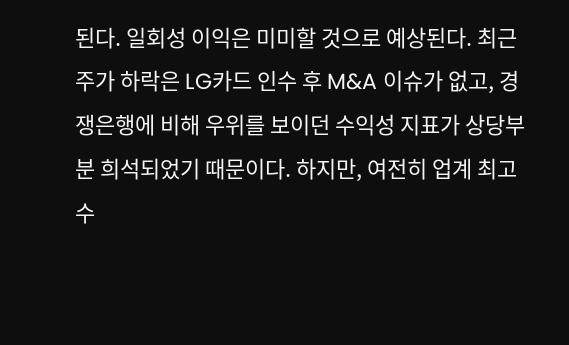된다. 일회성 이익은 미미할 것으로 예상된다. 최근 주가 하락은 LG카드 인수 후 M&A 이슈가 없고, 경쟁은행에 비해 우위를 보이던 수익성 지표가 상당부분 희석되었기 때문이다. 하지만, 여전히 업계 최고 수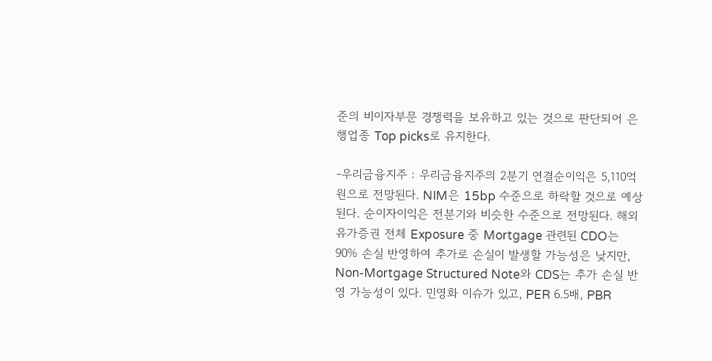준의 비이자부문 경쟁력을 보유하고 있는 것으로 판단되어 은행업종 Top picks로 유지한다.

-우리금융지주 : 우리금융지주의 2분기 연결순이익은 5,110억원으로 전망된다. NIM은 15bp 수준으로 하락할 것으로 예상된다. 순이자이익은 전분기와 비슷한 수준으로 전망된다. 해외유가증권 전체 Exposure 중 Mortgage 관련된 CDO는 90% 손실 반영하여 추가로 손실이 발생할 가능성은 낮지만, Non-Mortgage Structured Note와 CDS는 추가 손실 반영 가능성이 있다. 민영화 이슈가 있고, PER 6.5배, PBR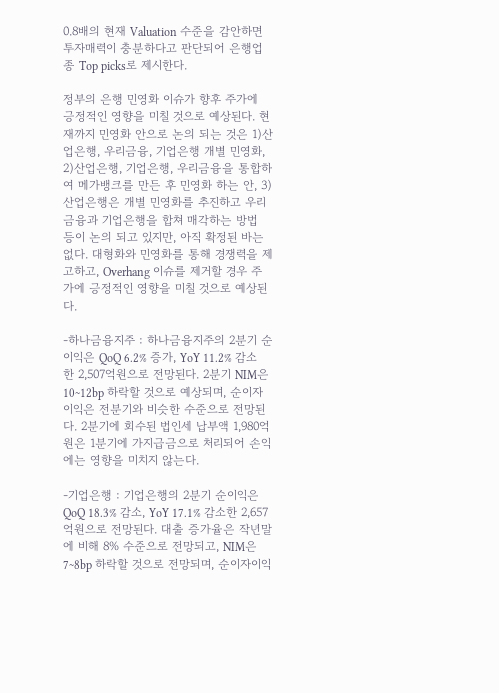0.8배의 현재 Valuation 수준을 감안하면 투자매력이 충분하다고 판단되어 은행업종 Top picks로 제시한다.

정부의 은행 민영화 이슈가 향후 주가에 긍정적인 영향을 미칠 것으로 예상된다. 현재까지 민영화 안으로 논의 되는 것은 1)산업은행, 우리금융, 기업은행 개별 민영화, 2)산업은행, 기업은행, 우리금융을 통합하여 메가뱅크를 만든 후 민영화 하는 안, 3)산업은행은 개별 민영화를 추진하고 우리금융과 기업은행을 합쳐 매각하는 방법 등이 논의 되고 있지만, 아직 확정된 바는 없다. 대형화와 민영화를 통해 경쟁력을 제고하고, Overhang 이슈를 제거할 경우 주가에 긍정적인 영향을 미칠 것으로 예상된다.

-하나금융지주 : 하나금융지주의 2분기 순이익은 QoQ 6.2% 증가, YoY 11.2% 감소한 2,507억원으로 전망된다. 2분기 NIM은 10~12bp 하락할 것으로 예상되며, 순이자이익은 전분기와 비슷한 수준으로 전망된다. 2분기에 회수된 법인세 납부액 1,980억원은 1분기에 가지급금으로 처리되어 손익에는 영향을 미치지 않는다.

-기업은행 : 기업은행의 2분기 순이익은 QoQ 18.3% 감소, YoY 17.1% 감소한 2,657억원으로 전망된다. 대출 증가율은 작년말에 비해 8% 수준으로 전망되고, NIM은 7~8bp 하락할 것으로 전망되며, 순이자이익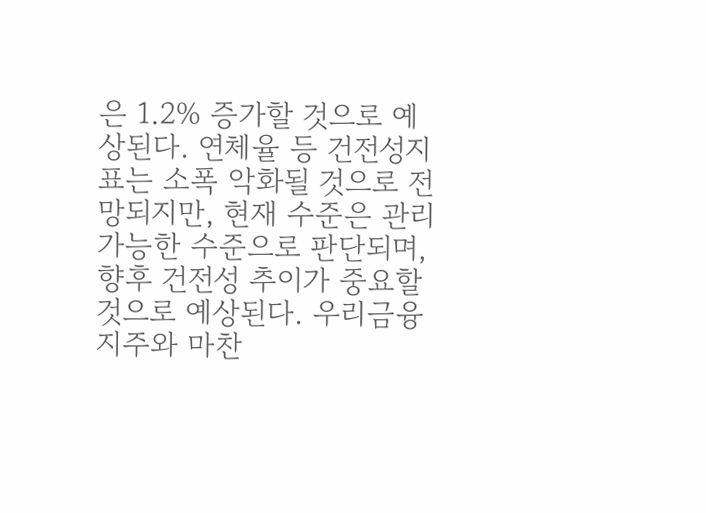은 1.2% 증가할 것으로 예상된다. 연체율 등 건전성지표는 소폭 악화될 것으로 전망되지만, 현재 수준은 관리 가능한 수준으로 판단되며, 향후 건전성 추이가 중요할 것으로 예상된다. 우리금융지주와 마찬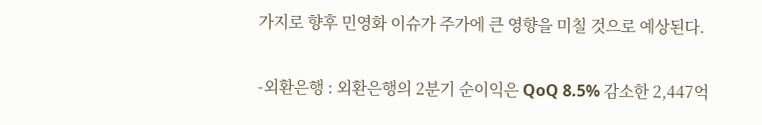가지로 향후 민영화 이슈가 주가에 큰 영향을 미칠 것으로 예상된다.

-외환은행 : 외환은행의 2분기 순이익은 QoQ 8.5% 감소한 2,447억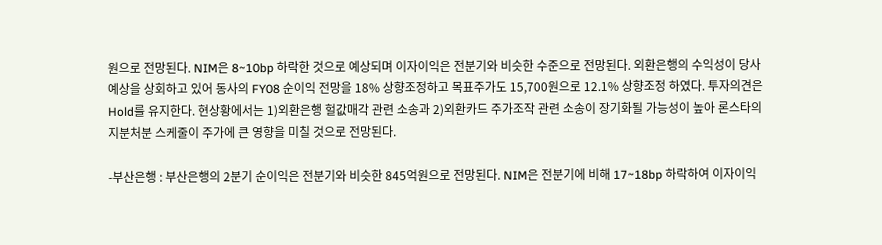원으로 전망된다. NIM은 8~10bp 하락한 것으로 예상되며 이자이익은 전분기와 비슷한 수준으로 전망된다. 외환은행의 수익성이 당사 예상을 상회하고 있어 동사의 FY08 순이익 전망을 18% 상향조정하고 목표주가도 15,700원으로 12.1% 상향조정 하였다. 투자의견은 Hold를 유지한다. 현상황에서는 1)외환은행 헐값매각 관련 소송과 2)외환카드 주가조작 관련 소송이 장기화될 가능성이 높아 론스타의 지분처분 스케줄이 주가에 큰 영향을 미칠 것으로 전망된다.

-부산은행 : 부산은행의 2분기 순이익은 전분기와 비슷한 845억원으로 전망된다. NIM은 전분기에 비해 17~18bp 하락하여 이자이익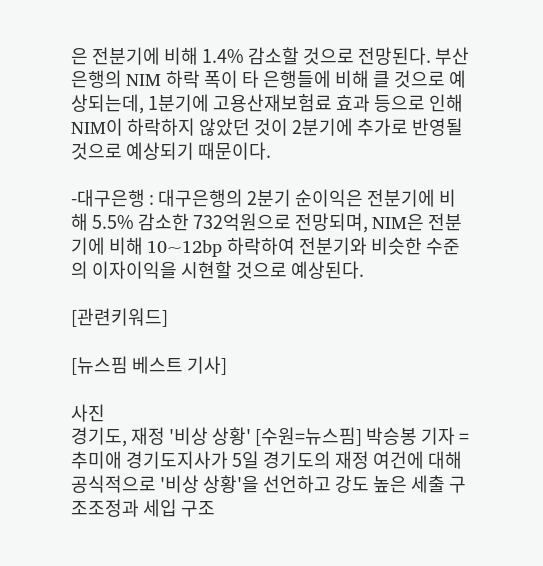은 전분기에 비해 1.4% 감소할 것으로 전망된다. 부산은행의 NIM 하락 폭이 타 은행들에 비해 클 것으로 예상되는데, 1분기에 고용산재보험료 효과 등으로 인해 NIM이 하락하지 않았던 것이 2분기에 추가로 반영될 것으로 예상되기 때문이다.

-대구은행 : 대구은행의 2분기 순이익은 전분기에 비해 5.5% 감소한 732억원으로 전망되며, NIM은 전분기에 비해 10~12bp 하락하여 전분기와 비슷한 수준의 이자이익을 시현할 것으로 예상된다.

[관련키워드]

[뉴스핌 베스트 기사]

사진
경기도, 재정 '비상 상황' [수원=뉴스핌] 박승봉 기자 = 추미애 경기도지사가 5일 경기도의 재정 여건에 대해 공식적으로 '비상 상황'을 선언하고 강도 높은 세출 구조조정과 세입 구조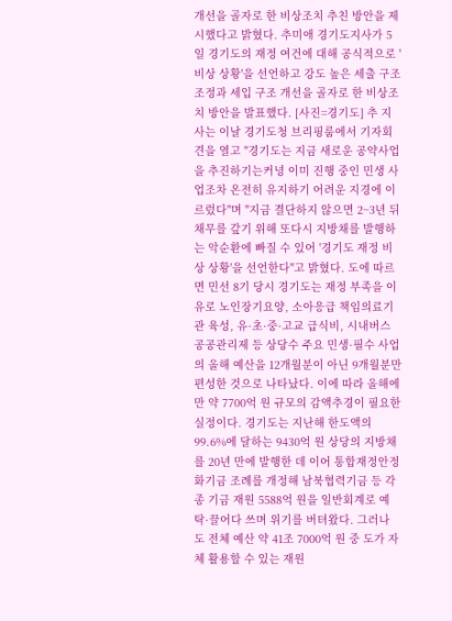개선을 골자로 한 비상조치 추친 방안을 제시했다고 밝혔다. 추미애 경기도지사가 5일 경기도의 재정 여건에 대해 공식적으로 '비상 상황'을 선언하고 강도 높은 세출 구조조정과 세입 구조 개선을 골자로 한 비상조치 방안을 발표했다. [사진=경기도] 추 지사는 이날 경기도청 브리핑룸에서 기자회견을 열고 "경기도는 지금 새로운 공약사업을 추진하기는커녕 이미 진행 중인 민생 사업조차 온전히 유지하기 어려운 지경에 이르렀다"며 "지금 결단하지 않으면 2~3년 뒤 채무를 갚기 위해 또다시 지방채를 발행하는 악순환에 빠질 수 있어 '경기도 재정 비상 상황'을 선언한다"고 밝혔다. 도에 따르면 민선 8기 당시 경기도는 재정 부족을 이유로 노인장기요양, 소아응급 책임의료기관 육성, 유·초·중·고교 급식비, 시내버스 공공관리제 등 상당수 주요 민생·필수 사업의 올해 예산을 12개월분이 아닌 9개월분만 편성한 것으로 나타났다. 이에 따라 올해에만 약 7700억 원 규모의 감액추경이 필요한 실정이다. 경기도는 지난해 한도액의 99.6%에 달하는 9430억 원 상당의 지방채를 20년 만에 발행한 데 이어 통합재정안정화기금 조례를 개정해 남북협력기금 등 각종 기금 재원 5588억 원을 일반회계로 예탁·끌어다 쓰며 위기를 버텨왔다. 그러나 도 전체 예산 약 41조 7000억 원 중 도가 자체 활용할 수 있는 재원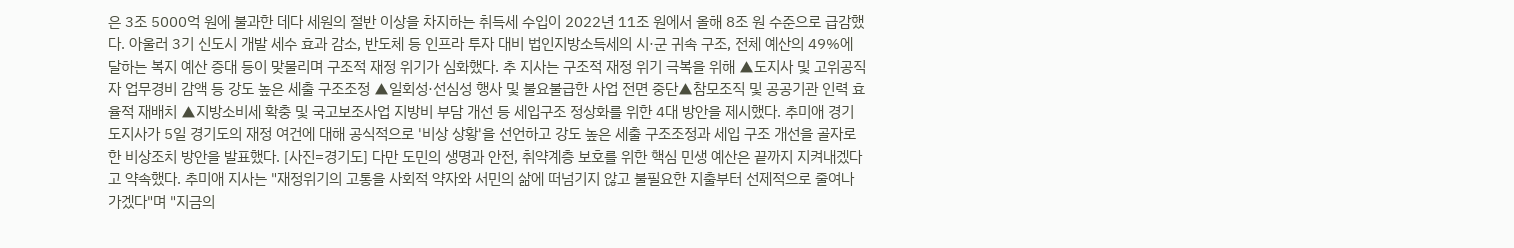은 3조 5000억 원에 불과한 데다 세원의 절반 이상을 차지하는 취득세 수입이 2022년 11조 원에서 올해 8조 원 수준으로 급감했다. 아울러 3기 신도시 개발 세수 효과 감소, 반도체 등 인프라 투자 대비 법인지방소득세의 시·군 귀속 구조, 전체 예산의 49%에 달하는 복지 예산 증대 등이 맞물리며 구조적 재정 위기가 심화했다. 추 지사는 구조적 재정 위기 극복을 위해 ▲도지사 및 고위공직자 업무경비 감액 등 강도 높은 세출 구조조정 ▲일회성·선심성 행사 및 불요불급한 사업 전면 중단▲참모조직 및 공공기관 인력 효율적 재배치 ▲지방소비세 확충 및 국고보조사업 지방비 부담 개선 등 세입구조 정상화를 위한 4대 방안을 제시했다. 추미애 경기도지사가 5일 경기도의 재정 여건에 대해 공식적으로 '비상 상황'을 선언하고 강도 높은 세출 구조조정과 세입 구조 개선을 골자로 한 비상조치 방안을 발표했다. [사진=경기도] 다만 도민의 생명과 안전, 취약계층 보호를 위한 핵심 민생 예산은 끝까지 지켜내겠다고 약속했다. 추미애 지사는 "재정위기의 고통을 사회적 약자와 서민의 삶에 떠넘기지 않고 불필요한 지출부터 선제적으로 줄여나가겠다"며 "지금의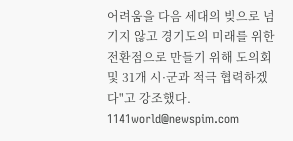어려움을 다음 세대의 빚으로 넘기지 않고 경기도의 미래를 위한 전환점으로 만들기 위해 도의회 및 31개 시·군과 적극 협력하겠다"고 강조했다. 1141world@newspim.com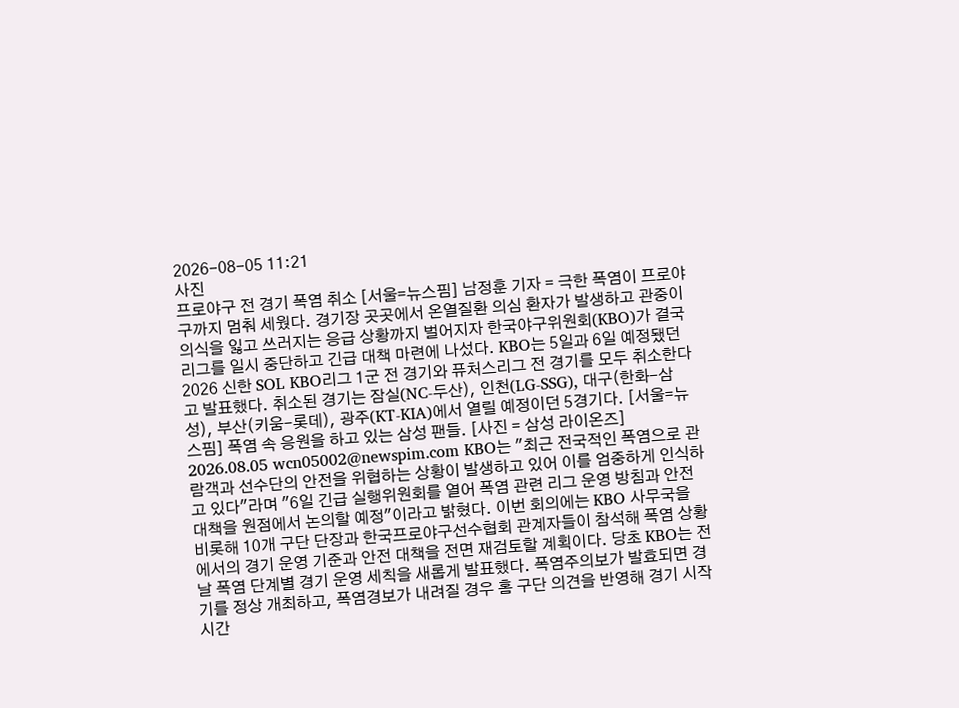2026-08-05 11:21
사진
프로야구 전 경기 폭염 취소 [서울=뉴스핌] 남정훈 기자 = 극한 폭염이 프로야구까지 멈춰 세웠다. 경기장 곳곳에서 온열질환 의심 환자가 발생하고 관중이 의식을 잃고 쓰러지는 응급 상황까지 벌어지자 한국야구위원회(KBO)가 결국 리그를 일시 중단하고 긴급 대책 마련에 나섰다. KBO는 5일과 6일 예정됐던 2026 신한 SOL KBO리그 1군 전 경기와 퓨처스리그 전 경기를 모두 취소한다고 발표했다. 취소된 경기는 잠실(NC-두산), 인천(LG-SSG), 대구(한화-삼성), 부산(키움-롯데), 광주(KT-KIA)에서 열릴 예정이던 5경기다. [서울=뉴스핌] 폭염 속 응원을 하고 있는 삼성 팬들. [사진 = 삼성 라이온즈] 2026.08.05 wcn05002@newspim.com KBO는 "최근 전국적인 폭염으로 관람객과 선수단의 안전을 위협하는 상황이 발생하고 있어 이를 엄중하게 인식하고 있다"라며 "6일 긴급 실행위원회를 열어 폭염 관련 리그 운영 방침과 안전 대책을 원점에서 논의할 예정"이라고 밝혔다. 이번 회의에는 KBO 사무국을 비롯해 10개 구단 단장과 한국프로야구선수협회 관계자들이 참석해 폭염 상황에서의 경기 운영 기준과 안전 대책을 전면 재검토할 계획이다. 당초 KBO는 전날 폭염 단계별 경기 운영 세칙을 새롭게 발표했다. 폭염주의보가 발효되면 경기를 정상 개최하고, 폭염경보가 내려질 경우 홈 구단 의견을 반영해 경기 시작 시간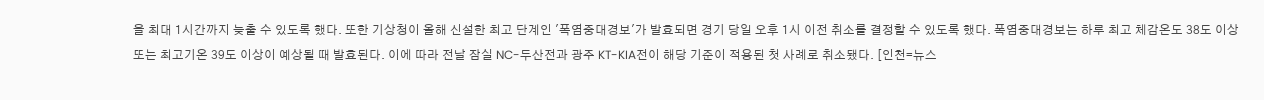을 최대 1시간까지 늦출 수 있도록 했다. 또한 기상청이 올해 신설한 최고 단계인 '폭염중대경보'가 발효되면 경기 당일 오후 1시 이전 취소를 결정할 수 있도록 했다. 폭염중대경보는 하루 최고 체감온도 38도 이상 또는 최고기온 39도 이상이 예상될 때 발효된다. 이에 따라 전날 잠실 NC-두산전과 광주 KT-KIA전이 해당 기준이 적용된 첫 사례로 취소됐다. [인천=뉴스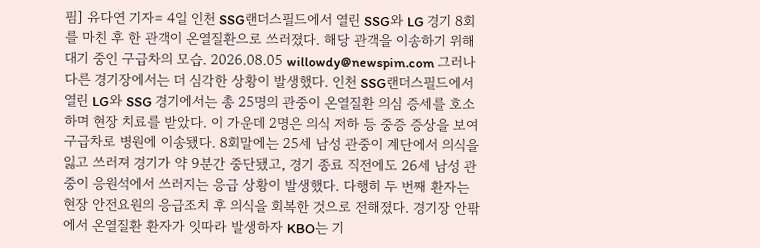핌] 유다연 기자= 4일 인천 SSG랜더스필드에서 열린 SSG와 LG 경기 8회를 마친 후 한 관객이 온열질환으로 쓰러졌다. 해당 관객을 이송하기 위해 대기 중인 구급차의 모습. 2026.08.05 willowdy@newspim.com 그러나 다른 경기장에서는 더 심각한 상황이 발생했다. 인천 SSG랜더스필드에서 열린 LG와 SSG 경기에서는 총 25명의 관중이 온열질환 의심 증세를 호소하며 현장 치료를 받았다. 이 가운데 2명은 의식 저하 등 중증 증상을 보여 구급차로 병원에 이송됐다. 8회말에는 25세 남성 관중이 계단에서 의식을 잃고 쓰러져 경기가 약 9분간 중단됐고, 경기 종료 직전에도 26세 남성 관중이 응원석에서 쓰러지는 응급 상황이 발생했다. 다행히 두 번째 환자는 현장 안전요원의 응급조치 후 의식을 회복한 것으로 전해졌다. 경기장 안팎에서 온열질환 환자가 잇따라 발생하자 KBO는 기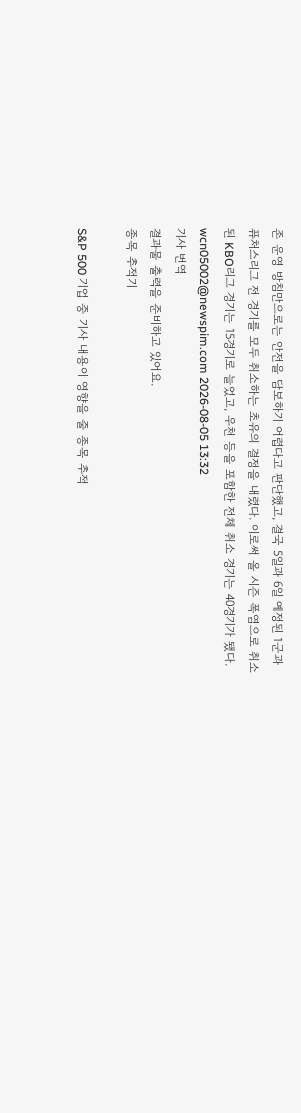존 운영 방침만으로는 안전을 담보하기 어렵다고 판단했고, 결국 5일과 6일 예정된 1군과 퓨처스리그 전 경기를 모두 취소하는 초유의 결정을 내렸다. 이로써 올 시즌 폭염으로 취소된 KBO리그 경기는 15경기로 늘었고, 우천 등을 포함한 전체 취소 경기는 40경기가 됐다. wcn05002@newspim.com 2026-08-05 13:32
기사 번역
결과물 출력을 준비하고 있어요.
종목 추적기

S&P 500 기업 중 기사 내용이 영향을 줄 종목 추적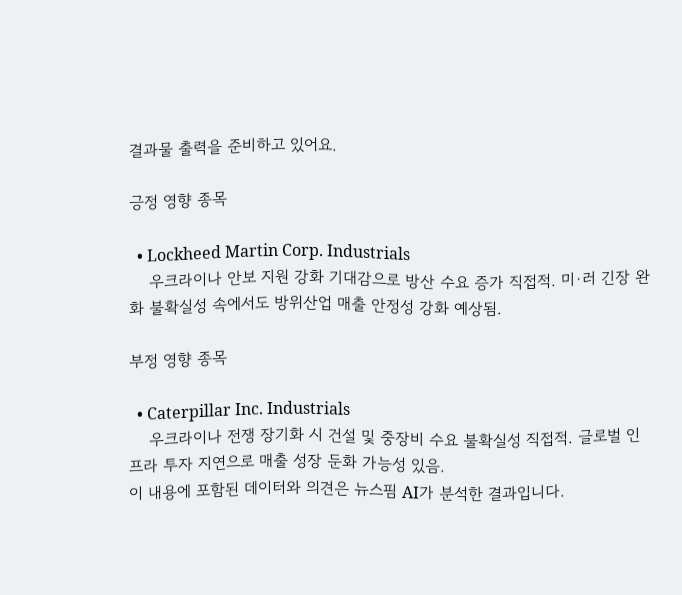결과물 출력을 준비하고 있어요.

긍정 영향 종목

  • Lockheed Martin Corp. Industrials
    우크라이나 안보 지원 강화 기대감으로 방산 수요 증가 직접적. 미·러 긴장 완화 불확실성 속에서도 방위산업 매출 안정성 강화 예상됨.

부정 영향 종목

  • Caterpillar Inc. Industrials
    우크라이나 전쟁 장기화 시 건설 및 중장비 수요 불확실성 직접적. 글로벌 인프라 투자 지연으로 매출 성장 둔화 가능성 있음.
이 내용에 포함된 데이터와 의견은 뉴스핌 AI가 분석한 결과입니다.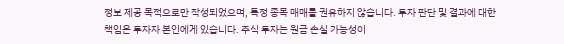정보 제공 목적으로만 작성되었으며, 특정 종목 매매를 권유하지 않습니다. 투자 판단 및 결과에 대한 책임은 투자자 본인에게 있습니다. 주식 투자는 원금 손실 가능성이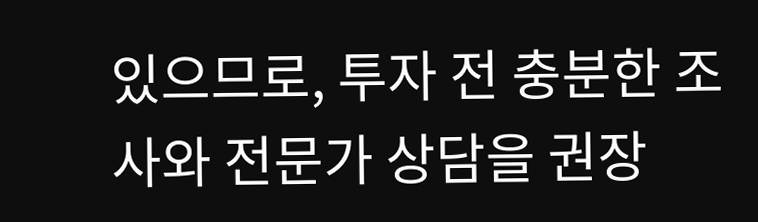있으므로, 투자 전 충분한 조사와 전문가 상담을 권장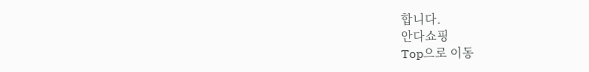합니다.
안다쇼핑
Top으로 이동